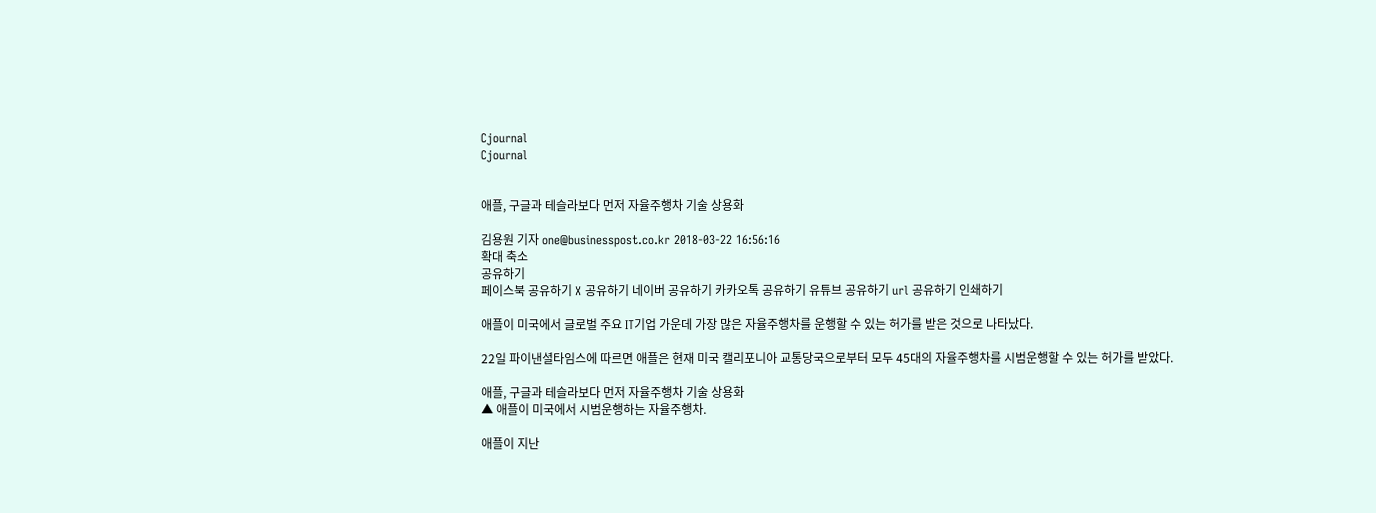Cjournal
Cjournal


애플, 구글과 테슬라보다 먼저 자율주행차 기술 상용화

김용원 기자 one@businesspost.co.kr 2018-03-22 16:56:16
확대 축소
공유하기
페이스북 공유하기 X 공유하기 네이버 공유하기 카카오톡 공유하기 유튜브 공유하기 url 공유하기 인쇄하기

애플이 미국에서 글로벌 주요 IT기업 가운데 가장 많은 자율주행차를 운행할 수 있는 허가를 받은 것으로 나타났다.

22일 파이낸셜타임스에 따르면 애플은 현재 미국 캘리포니아 교통당국으로부터 모두 45대의 자율주행차를 시범운행할 수 있는 허가를 받았다.

애플, 구글과 테슬라보다 먼저 자율주행차 기술 상용화
▲ 애플이 미국에서 시범운행하는 자율주행차.

애플이 지난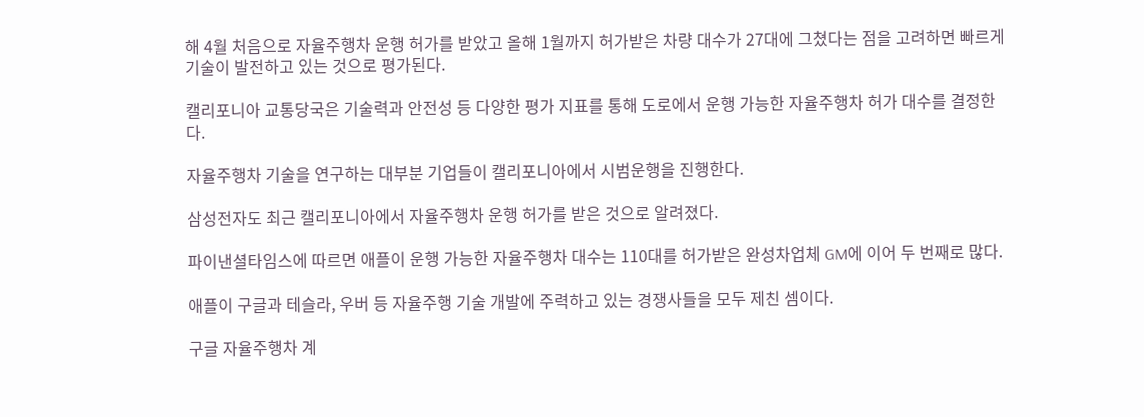해 4월 처음으로 자율주행차 운행 허가를 받았고 올해 1월까지 허가받은 차량 대수가 27대에 그쳤다는 점을 고려하면 빠르게 기술이 발전하고 있는 것으로 평가된다.

캘리포니아 교통당국은 기술력과 안전성 등 다양한 평가 지표를 통해 도로에서 운행 가능한 자율주행차 허가 대수를 결정한다.

자율주행차 기술을 연구하는 대부분 기업들이 캘리포니아에서 시범운행을 진행한다.

삼성전자도 최근 캘리포니아에서 자율주행차 운행 허가를 받은 것으로 알려졌다.

파이낸셜타임스에 따르면 애플이 운행 가능한 자율주행차 대수는 110대를 허가받은 완성차업체 GM에 이어 두 번째로 많다.

애플이 구글과 테슬라, 우버 등 자율주행 기술 개발에 주력하고 있는 경쟁사들을 모두 제친 셈이다.

구글 자율주행차 계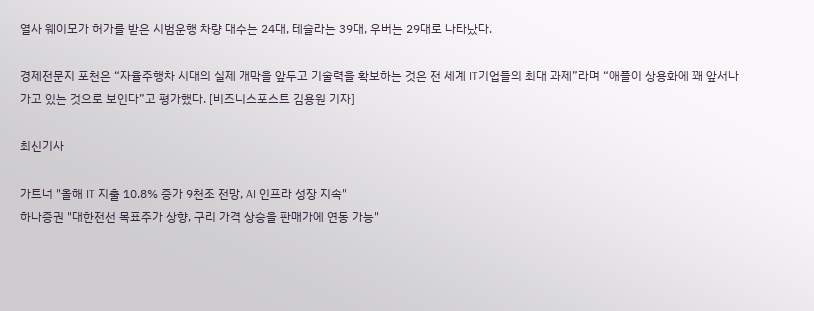열사 웨이모가 허가를 받은 시범운행 차량 대수는 24대, 테슬라는 39대, 우버는 29대로 나타났다.

경제전문지 포천은 “자율주행차 시대의 실제 개막을 앞두고 기술력을 확보하는 것은 전 세계 IT기업들의 최대 과제”라며 “애플이 상용화에 꽤 앞서나가고 있는 것으로 보인다”고 평가했다. [비즈니스포스트 김용원 기자]

최신기사

가트너 "올해 IT 지출 10.8% 증가 9천조 전망, AI 인프라 성장 지속"
하나증권 "대한전선 목표주가 상향, 구리 가격 상승을 판매가에 연동 가능"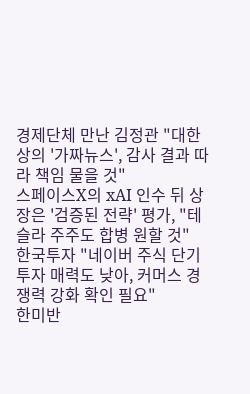경제단체 만난 김정관 "대한상의 '가짜뉴스', 감사 결과 따라 책임 물을 것"
스페이스X의 xAI 인수 뒤 상장은 '검증된 전략' 평가, "테슬라 주주도 합병 원할 것"
한국투자 "네이버 주식 단기 투자 매력도 낮아, 커머스 경쟁력 강화 확인 필요"
한미반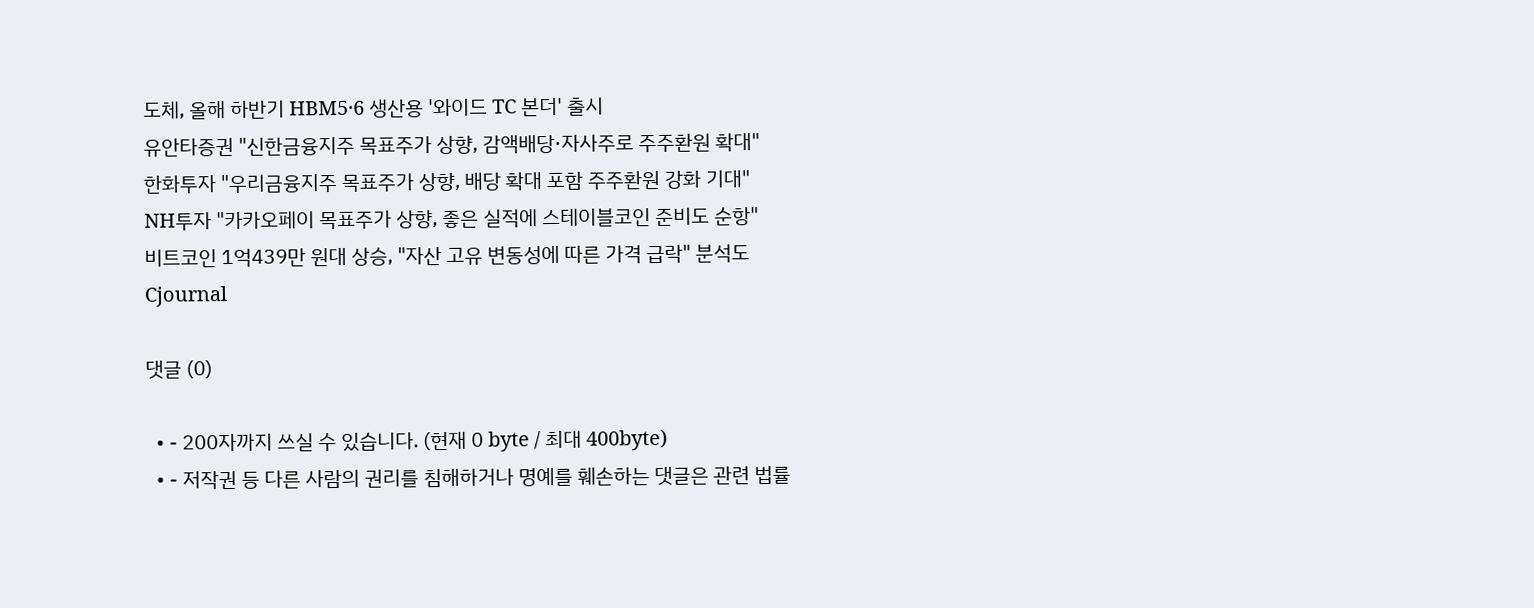도체, 올해 하반기 HBM5·6 생산용 '와이드 TC 본더' 출시
유안타증권 "신한금융지주 목표주가 상향, 감액배당·자사주로 주주환원 확대"
한화투자 "우리금융지주 목표주가 상향, 배당 확대 포함 주주환원 강화 기대"
NH투자 "카카오페이 목표주가 상향, 좋은 실적에 스테이블코인 준비도 순항"
비트코인 1억439만 원대 상승, "자산 고유 변동성에 따른 가격 급락" 분석도
Cjournal

댓글 (0)

  • - 200자까지 쓰실 수 있습니다. (현재 0 byte / 최대 400byte)
  • - 저작권 등 다른 사람의 권리를 침해하거나 명예를 훼손하는 댓글은 관련 법률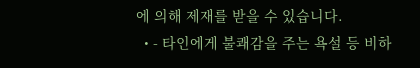에 의해 제재를 받을 수 있습니다.
  • - 타인에게 불쾌감을 주는 욕설 등 비하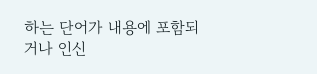하는 단어가 내용에 포함되거나 인신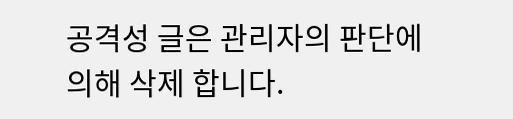공격성 글은 관리자의 판단에 의해 삭제 합니다.